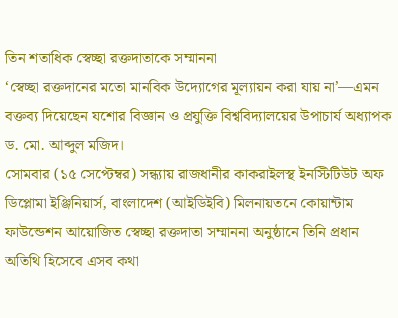তিন শতাধিক স্বেচ্ছা রক্তদাতাকে সম্মাননা
‘স্বেচ্ছা রক্তদানের মতো মানবিক উদ্যোগের মূল্যায়ন করা যায় না’—এমন বক্তব্য দিয়েছেন যশোর বিজ্ঞান ও প্রযুক্তি বিশ্ববিদ্যালয়ের উপাচার্য অধ্যাপক ড. মো. আব্দুল মজিদ।
সোমবার (১৫ সেপ্টেম্বর) সন্ধ্যায় রাজধানীর কাকরাইলস্থ ইনস্টিটিউট অফ ডিপ্লোমা ইঞ্জিনিয়ার্স, বাংলাদেশ (আইডিইবি) মিলনায়তনে কোয়ান্টাম ফাউন্ডেশন আয়োজিত স্বেচ্ছা রক্তদাতা সম্মাননা অনুষ্ঠানে তিনি প্রধান অতিথি হিসেবে এসব কথা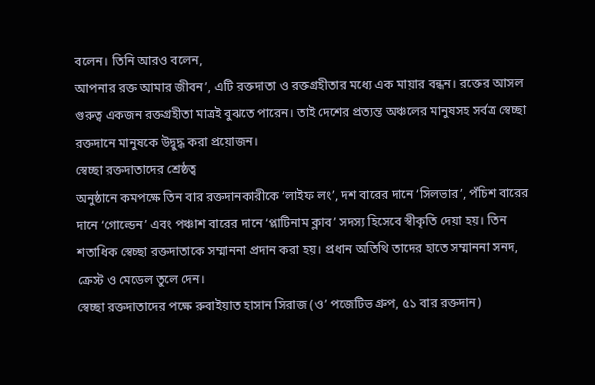বলেন। তিনি আরও বলেন,
আপনার রক্ত আমার জীবন’, এটি রক্তদাতা ও রক্তগ্রহীতার মধ্যে এক মায়ার বন্ধন। রক্তের আসল গুরুত্ব একজন রক্তগ্রহীতা মাত্রই বুঝতে পারেন। তাই দেশের প্রত্যন্ত অঞ্চলের মানুষসহ সর্বত্র স্বেচ্ছা রক্তদানে মানুষকে উদ্বুদ্ধ করা প্রয়োজন।
স্বেচ্ছা রক্তদাতাদের শ্রেষ্ঠত্ব
অনুষ্ঠানে কমপক্ষে তিন বার রক্তদানকারীকে ‘লাইফ লং’, দশ বারের দানে ‘সিলভার’, পঁচিশ বারের দানে ‘গোল্ডেন’ এবং পঞ্চাশ বারের দানে ‘প্লাটিনাম ক্লাব’ সদস্য হিসেবে স্বীকৃতি দেয়া হয়। তিন শতাধিক স্বেচ্ছা রক্তদাতাকে সম্মাননা প্রদান করা হয়। প্রধান অতিথি তাদের হাতে সম্মাননা সনদ, ক্রেস্ট ও মেডেল তুলে দেন।
স্বেচ্ছা রক্তদাতাদের পক্ষে রুবাইয়াত হাসান সিরাজ (ও’ পজেটিভ গ্রুপ, ৫১ বার রক্তদান)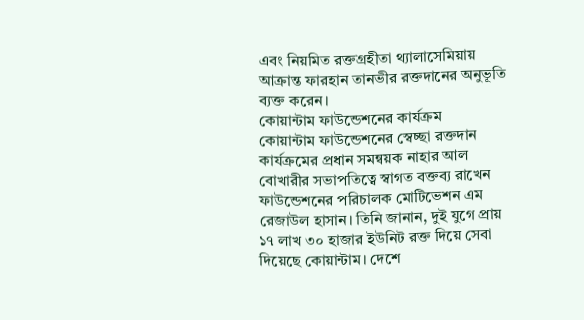এবং নিয়মিত রক্তগ্রহীতা থ্যালাসেমিয়ায় আক্রান্ত ফারহান তানভীর রক্তদানের অনুভূতি ব্যক্ত করেন।
কোয়ান্টাম ফাউন্ডেশনের কার্যক্রম
কোয়ান্টাম ফাউন্ডেশনের স্বেচ্ছা রক্তদান কার্যক্রমের প্রধান সমন্বয়ক নাহার আল বোখারীর সভাপতিত্বে স্বাগত বক্তব্য রাখেন ফাউন্ডেশনের পরিচালক মোটিভেশন এম রেজাউল হাসান। তিনি জানান, দুই যুগে প্রায় ১৭ লাখ ৩০ হাজার ইউনিট রক্ত দিয়ে সেবা দিয়েছে কোয়ান্টাম। দেশে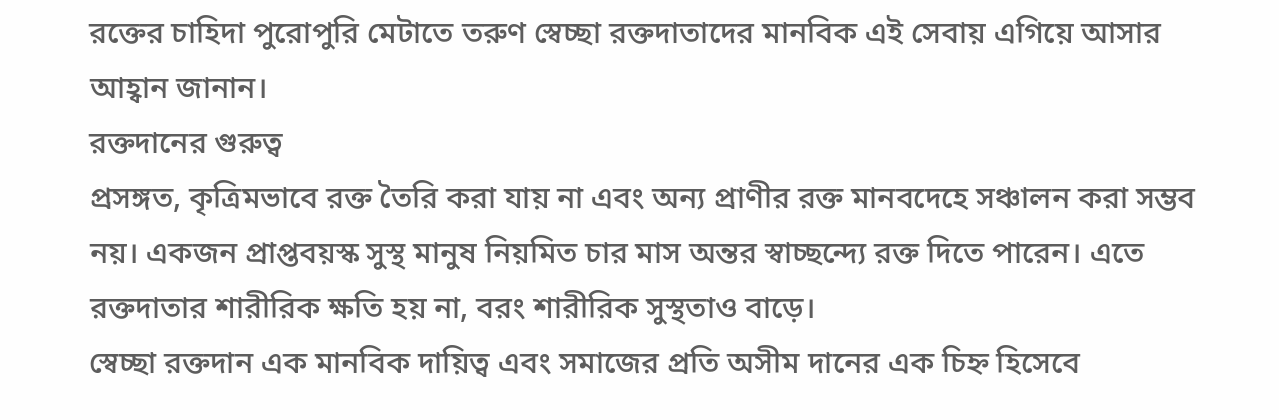রক্তের চাহিদা পুরোপুরি মেটাতে তরুণ স্বেচ্ছা রক্তদাতাদের মানবিক এই সেবায় এগিয়ে আসার আহ্বান জানান।
রক্তদানের গুরুত্ব
প্রসঙ্গত, কৃত্রিমভাবে রক্ত তৈরি করা যায় না এবং অন্য প্রাণীর রক্ত মানবদেহে সঞ্চালন করা সম্ভব নয়। একজন প্রাপ্তবয়স্ক সুস্থ মানুষ নিয়মিত চার মাস অন্তর স্বাচ্ছন্দ্যে রক্ত দিতে পারেন। এতে রক্তদাতার শারীরিক ক্ষতি হয় না, বরং শারীরিক সুস্থতাও বাড়ে।
স্বেচ্ছা রক্তদান এক মানবিক দায়িত্ব এবং সমাজের প্রতি অসীম দানের এক চিহ্ন হিসেবে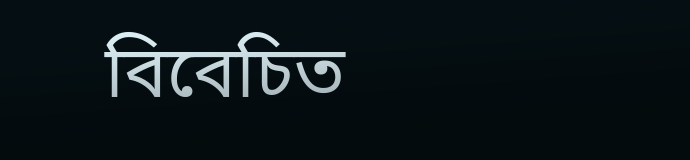বিবেচিত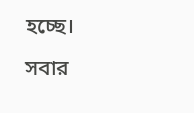হচ্ছে।
সবার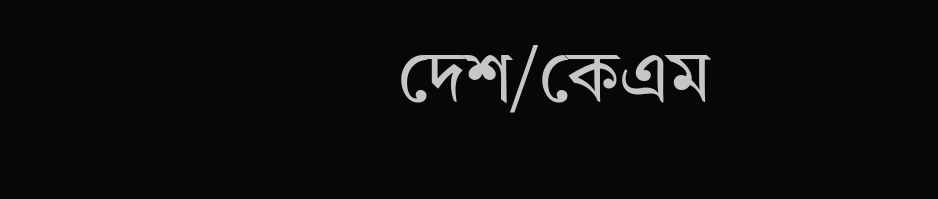দেশ/কেএম